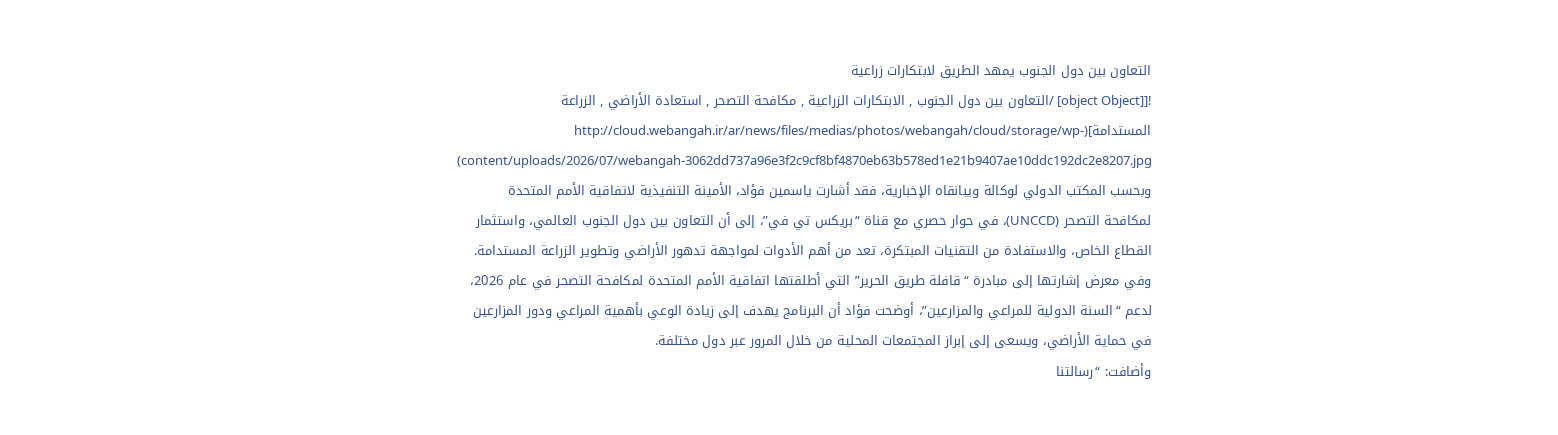التعاون بين دول الجنوب يمهد الطريق لابتكارات زراعية
![[object Object] /التعاون بين دول الجنوب , الابتكارات الزراعية , مكافحة التصحر , استعادة الأراضي , الزراعة المستدامة](http://cloud.webangah.ir/ar/news/files/medias/photos/webangah/cloud/storage/wp-content/uploads/2026/07/webangah-3062dd737a96e3f2c9cf8bf4870eb63b578ed1e21b9407ae10ddc192dc2e8207.jpg)
وبحسب المكتب الدولي لوكالة ويبانقاه الإخبارية، فقد أشارت ياسمين فؤاد، الأمينة التنفيذية لاتفاقية الأمم المتحدة لمكافحة التصحر (UNCCD)، في حوار حصري مع قناة “بريكس تي في”، إلى أن التعاون بين دول الجنوب العالمي، واستثمار القطاع الخاص، والاستفادة من التقنيات المبتكرة، تعد من أهم الأدوات لمواجهة تدهور الأراضي وتطوير الزراعة المستدامة.
وفي معرض إشارتها إلى مبادرة “قافلة طريق الحرير” التي أطلقتها اتفاقية الأمم المتحدة لمكافحة التصحر في عام 2026، لدعم “السنة الدولية للمراعي والمزارعين”، أوضحت فؤاد أن البرنامج يهدف إلى زيادة الوعي بأهمية المراعي ودور المزارعين في حماية الأراضي، ويسعى إلى إبراز المجتمعات المحلية من خلال المرور عبر دول مختلفة.
وأضافت: “رسالتنا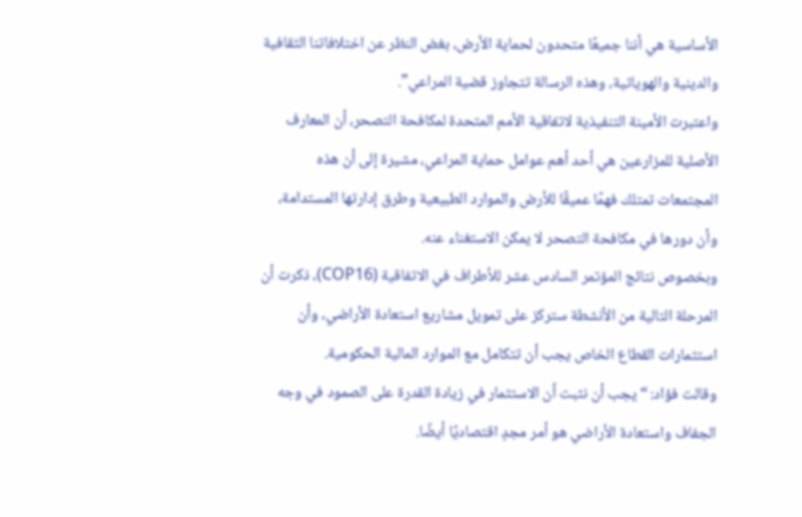الأساسية هي أننا جميعًا متحدون لحماية الأرض، بغض النظر عن اختلافاتنا الثقافية والدينية والهوياتية، وهذه الرسالة تتجاوز قضية المراعي”.
واعتبرت الأمينة التنفيذية لاتفاقية الأمم المتحدة لمكافحة التصحر، أن المعارف الأصلية للمزارعين هي أحد أهم عوامل حماية المراعي، مشيرة إلى أن هذه المجتمعات تمتلك فهمًا عميقًا للأرض والموارد الطبيعية وطرق إدارتها المستدامة، وأن دورها في مكافحة التصحر لا يمكن الاستغناء عنه.
وبخصوص نتائج المؤتمر السادس عشر للأطراف في الاتفاقية (COP16)، ذكرت أن المرحلة التالية من الأنشطة ستركز على تمويل مشاريع استعادة الأراضي، وأن استثمارات القطاع الخاص يجب أن تتكامل مع الموارد المالية الحكومية.
وقالت فؤاد: “يجب أن نثبت أن الاستثمار في زيادة القدرة على الصمود في وجه الجفاف واستعادة الأراضي هو أمر مجدٍ اقتصاديًا أيضًا.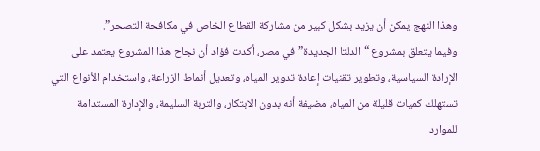وهذا النهج يمكن أن يزيد بشكل كبير من مشاركة القطاع الخاص في مكافحة التصحر”.
وفيما يتعلق بمشروع “الدلتا الجديدة” في مصر، أكدت فؤاد أن نجاح هذا المشروع يعتمد على الإرادة السياسية، وتطوير تقنيات إعادة تدوير المياه، وتعديل أنماط الزراعة، واستخدام الأنواع التي تستهلك كميات قليلة من المياه، مضيفة أنه بدون الابتكار، والتربة السليمة، والإدارة المستدامة للموارد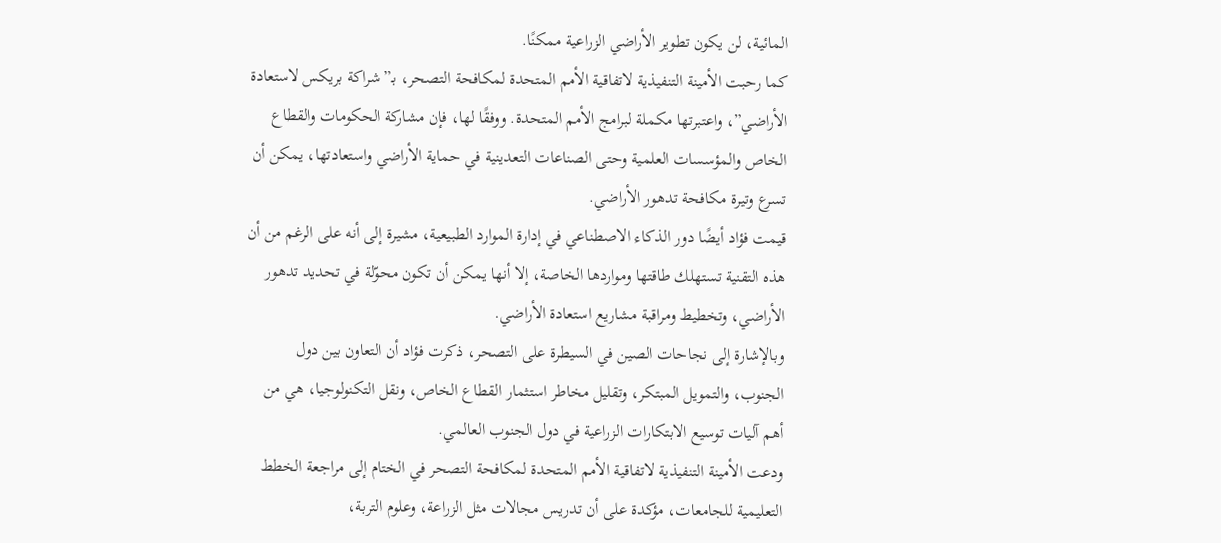المائية، لن يكون تطوير الأراضي الزراعية ممكنًا.
كما رحبت الأمينة التنفيذية لاتفاقية الأمم المتحدة لمكافحة التصحر، بـ”شراكة بريكس لاستعادة الأراضي”، واعتبرتها مكملة لبرامج الأمم المتحدة. ووفقًا لها، فإن مشاركة الحكومات والقطاع الخاص والمؤسسات العلمية وحتى الصناعات التعدينية في حماية الأراضي واستعادتها، يمكن أن تسرع وتيرة مكافحة تدهور الأراضي.
قيمت فؤاد أيضًا دور الذكاء الاصطناعي في إدارة الموارد الطبيعية، مشيرة إلى أنه على الرغم من أن هذه التقنية تستهلك طاقتها ومواردها الخاصة، إلا أنها يمكن أن تكون محوّلة في تحديد تدهور الأراضي، وتخطيط ومراقبة مشاريع استعادة الأراضي.
وبالإشارة إلى نجاحات الصين في السيطرة على التصحر، ذكرت فؤاد أن التعاون بين دول الجنوب، والتمويل المبتكر، وتقليل مخاطر استثمار القطاع الخاص، ونقل التكنولوجيا، هي من أهم آليات توسيع الابتكارات الزراعية في دول الجنوب العالمي.
ودعت الأمينة التنفيذية لاتفاقية الأمم المتحدة لمكافحة التصحر في الختام إلى مراجعة الخطط التعليمية للجامعات، مؤكدة على أن تدريس مجالات مثل الزراعة، وعلوم التربة،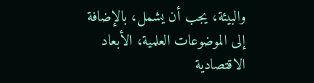والبيئة، يجب أن يشمل، بالإضافة إلى الموضوعات العلمية، الأبعاد الاقتصادية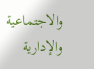والاجتماعية والإدارية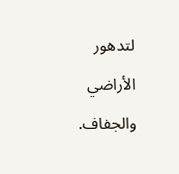لتدهور الأراضي والجفاف.